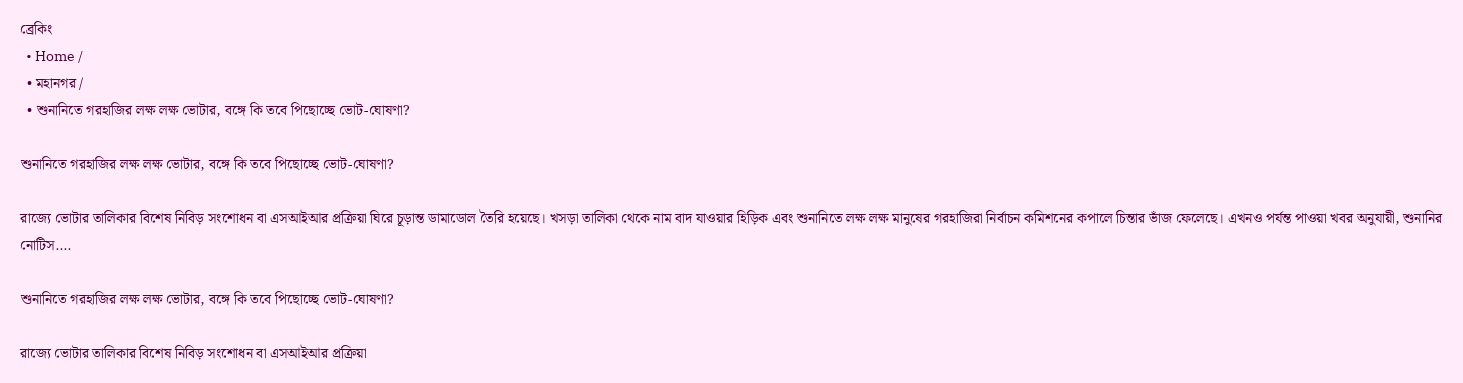ব্রেকিং
  • Home /
  • মহানগর /
  • শুনানিতে গরহাজির লক্ষ লক্ষ ভোটার, বঙ্গে কি তবে পিছোচ্ছে ভোট-ঘোষণা?

শুনানিতে গরহাজির লক্ষ লক্ষ ভোটার, বঙ্গে কি তবে পিছোচ্ছে ভোট-ঘোষণা?

রাজ্যে ভোটার তালিকার বিশেষ নিবিড় সংশোধন বা এসআইআর প্রক্রিয়া ঘিরে চূড়ান্ত ডামাডোল তৈরি হয়েছে। খসড়া তালিকা থেকে নাম বাদ যাওয়ার হিড়িক এবং শুনানিতে লক্ষ লক্ষ মানুষের গরহাজিরা নির্বাচন কমিশনের কপালে চিন্তার ভাঁজ ফেলেছে। এখনও পর্যন্ত পাওয়া খবর অনুযায়ী, শুনানির নোটিস....

শুনানিতে গরহাজির লক্ষ লক্ষ ভোটার, বঙ্গে কি তবে পিছোচ্ছে ভোট-ঘোষণা?

রাজ্যে ভোটার তালিকার বিশেষ নিবিড় সংশোধন বা এসআইআর প্রক্রিয়া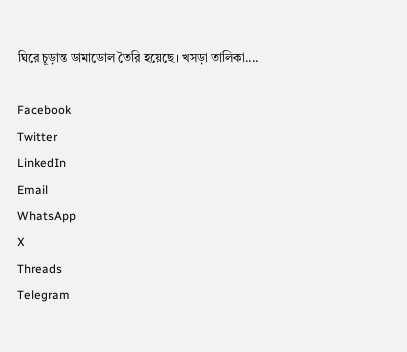ঘিরে চূড়ান্ত ডামাডোল তৈরি হয়েছে। খসড়া তালিকা....

Facebook
Twitter
LinkedIn
Email
WhatsApp
X
Threads
Telegram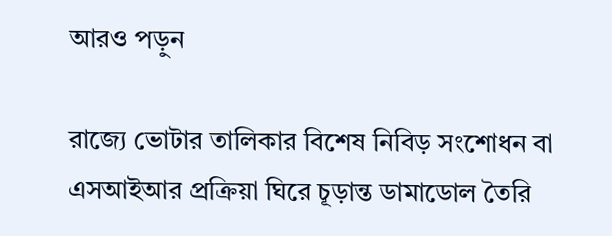আরও পড়ুন

রাজ্যে ভোটার তালিকার বিশেষ নিবিড় সংশোধন বা এসআইআর প্রক্রিয়া ঘিরে চূড়ান্ত ডামাডোল তৈরি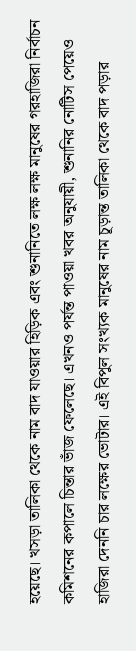হয়েছে। খসড়া তালিকা থেকে নাম বাদ যাওয়ার হিড়িক এবং শুনানিতে লক্ষ লক্ষ মানুষের গরহাজিরা নির্বাচন কমিশনের কপালে চিন্তার ভাঁজ ফেলেছে। এখনও পর্যন্ত পাওয়া খবর অনুযায়ী, শুনানির নোটিস পেয়েও হাজিরা দেননি চার লক্ষের ভোটার। এই বিপুল সংখ্যক মানুষের নাম চূড়ান্ত তালিকা থেকে বাদ পড়ার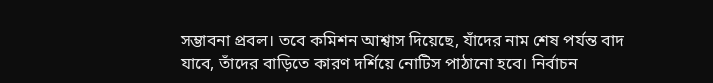সম্ভাবনা প্রবল। তবে কমিশন আশ্বাস দিয়েছে, যাঁদের নাম শেষ পর্যন্ত বাদ যাবে, তাঁদের বাড়িতে কারণ দর্শিয়ে নোটিস পাঠানো হবে। নির্বাচন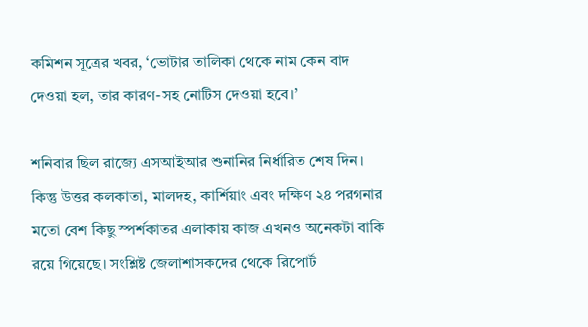কমিশন সূত্রের খবর, ‘ভোটার তালিকা থেকে নাম কেন বাদ দেওয়া হল, তার কারণ-সহ নোটিস দেওয়া হবে।’

শনিবার ছিল রাজ্যে এসআইআর শুনানির নির্ধারিত শেষ দিন। কিন্তু উত্তর কলকাতা, মালদহ, কার্শিয়াং এবং দক্ষিণ ২৪ পরগনার মতো বেশ কিছু স্পর্শকাতর এলাকায় কাজ এখনও অনেকটা বাকি রয়ে গিয়েছে। সংশ্লিষ্ট জেলাশাসকদের থেকে রিপোর্ট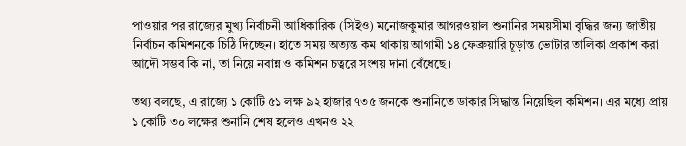পাওয়ার পর রাজ্যের মুখ্য নির্বাচনী আধিকারিক (সিইও) মনোজকুমার আগরওয়াল শুনানির সময়সীমা বৃদ্ধির জন্য জাতীয় নির্বাচন কমিশনকে চিঠি দিচ্ছেন। হাতে সময় অত্যন্ত কম থাকায় আগামী ১৪ ফেব্রুয়ারি চূড়ান্ত ভোটার তালিকা প্রকাশ করা আদৌ সম্ভব কি না, তা নিয়ে নবান্ন ও কমিশন চত্বরে সংশয় দানা বেঁধেছে।

তথ্য বলছে, এ রাজ্যে ১ কোটি ৫১ লক্ষ ৯২ হাজার ৭৩৫ জনকে শুনানিতে ডাকার সিদ্ধান্ত নিয়েছিল কমিশন। এর মধ্যে প্রায় ১ কোটি ৩০ লক্ষের শুনানি শেষ হলেও এখনও ২২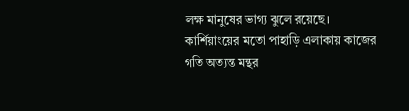লক্ষ মানুষের ভাগ্য ঝুলে রয়েছে। কার্শিয়াংয়ের মতো পাহাড়ি এলাকায় কাজের গতি অত্যন্ত মন্থর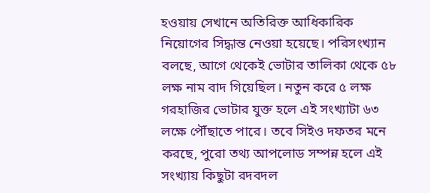হওয়ায় সেখানে অতিরিক্ত আধিকারিক নিয়োগের সিদ্ধান্ত নেওয়া হয়েছে। পরিসংখ্যান বলছে, আগে থেকেই ভোটার তালিকা থেকে ৫৮ লক্ষ নাম বাদ গিয়েছিল। নতুন করে ৫ লক্ষ গরহাজির ভোটার যুক্ত হলে এই সংখ্যাটা ৬৩ লক্ষে পৌঁছাতে পারে। তবে সিইও দফতর মনে করছে, পুরো তথ্য আপলোড সম্পন্ন হলে এই সংখ্যায় কিছুটা রদবদল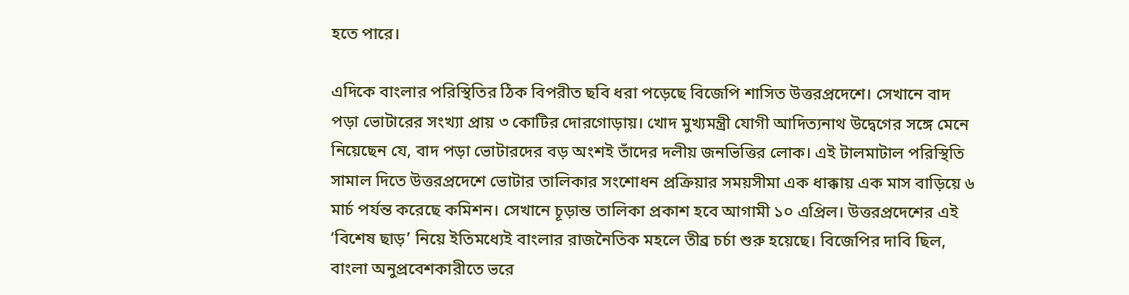হতে পারে।

এদিকে বাংলার পরিস্থিতির ঠিক বিপরীত ছবি ধরা পড়েছে বিজেপি শাসিত উত্তরপ্রদেশে। সেখানে বাদ পড়া ভোটারের সংখ্যা প্রায় ৩ কোটির দোরগোড়ায়। খোদ মুখ্যমন্ত্রী যোগী আদিত্যনাথ উদ্বেগের সঙ্গে মেনে নিয়েছেন যে, বাদ পড়া ভোটারদের বড় অংশই তাঁদের দলীয় জনভিত্তির লোক। এই টালমাটাল পরিস্থিতি সামাল দিতে উত্তরপ্রদেশে ভোটার তালিকার সংশোধন প্রক্রিয়ার সময়সীমা এক ধাক্কায় এক মাস বাড়িয়ে ৬ মার্চ পর্যন্ত করেছে কমিশন। সেখানে চূড়ান্ত তালিকা প্রকাশ হবে আগামী ১০ এপ্রিল। উত্তরপ্রদেশের এই ‘বিশেষ ছাড়’ নিয়ে ইতিমধ্যেই বাংলার রাজনৈতিক মহলে তীব্র চর্চা শুরু হয়েছে। বিজেপির দাবি ছিল, বাংলা অনুপ্রবেশকারীতে ভরে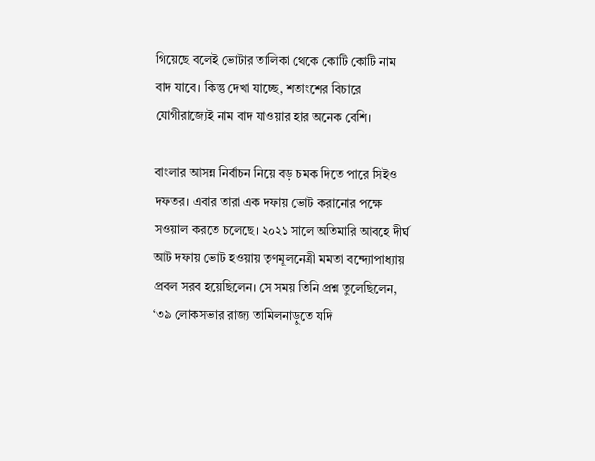গিয়েছে বলেই ভোটার তালিকা থেকে কোটি কোটি নাম বাদ যাবে। কিন্তু দেখা যাচ্ছে, শতাংশের বিচারে যোগীরাজ্যেই নাম বাদ যাওয়ার হার অনেক বেশি।

বাংলার আসন্ন নির্বাচন নিয়ে বড় চমক দিতে পারে সিইও দফতর। এবার তারা এক দফায় ভোট করানোর পক্ষে সওয়াল করতে চলেছে। ২০২১ সালে অতিমারি আবহে দীর্ঘ আট দফায় ভোট হওয়ায় তৃণমূলনেত্রী মমতা বন্দ্যোপাধ্যায় প্রবল সরব হয়েছিলেন। সে সময় তিনি প্রশ্ন তুলেছিলেন, ‘৩৯ লোকসভার রাজ্য তামিলনাড়ুতে যদি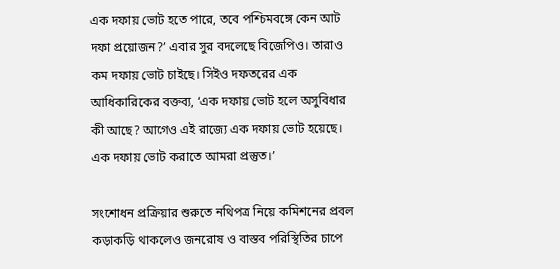এক দফায় ভোট হতে পারে, তবে পশ্চিমবঙ্গে কেন আট দফা প্রয়োজন?’ এবার সুর বদলেছে বিজেপিও। তারাও কম দফায় ভোট চাইছে। সিইও দফতরের এক আধিকারিকের বক্তব্য, ‘এক দফায় ভোট হলে অসুবিধার কী আছে? আগেও এই রাজ্যে এক দফায় ভোট হয়েছে। এক দফায় ভোট করাতে আমরা প্রস্তুত।’

সংশোধন প্রক্রিয়ার শুরুতে নথিপত্র নিয়ে কমিশনের প্রবল কড়াকড়ি থাকলেও জনরোষ ও বাস্তব পরিস্থিতির চাপে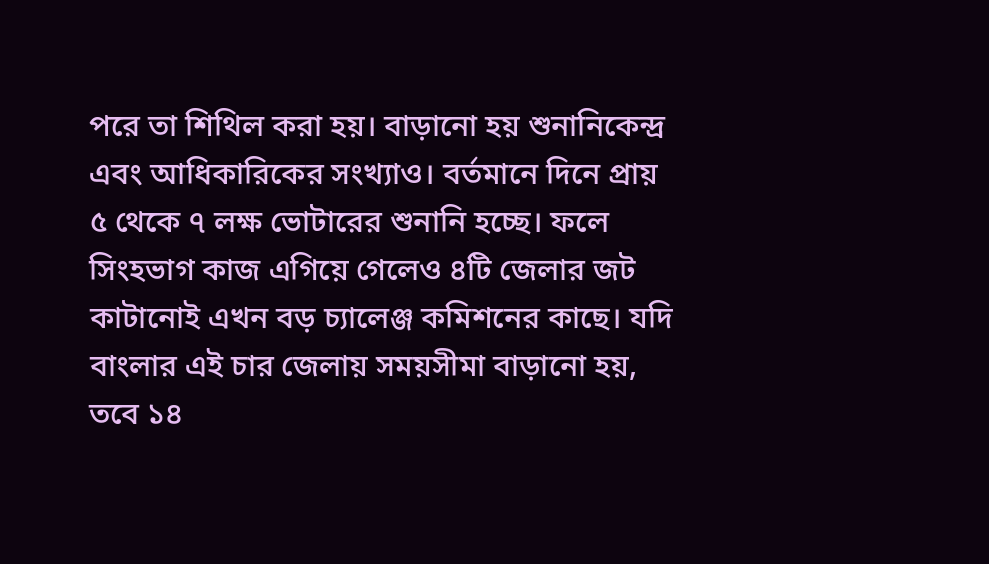পরে তা শিথিল করা হয়। বাড়ানো হয় শুনানিকেন্দ্র এবং আধিকারিকের সংখ্যাও। বর্তমানে দিনে প্রায় ৫ থেকে ৭ লক্ষ ভোটারের শুনানি হচ্ছে। ফলে সিংহভাগ কাজ এগিয়ে গেলেও ৪টি জেলার জট কাটানোই এখন বড় চ্যালেঞ্জ কমিশনের কাছে। যদি বাংলার এই চার জেলায় সময়সীমা বাড়ানো হয়, তবে ১৪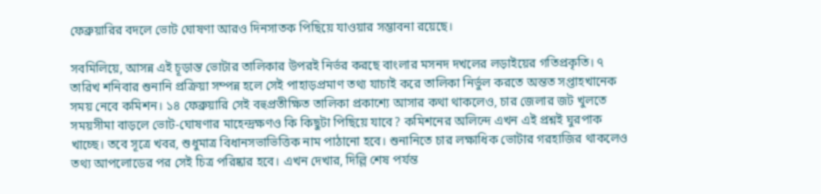ফেব্রুয়ারির বদলে ভোট ঘোষণা আরও দিনসাতক পিছিয়ে যাওয়ার সম্ভাবনা রয়েছে।

সবমিলিয়ে, আসন্ন এই চূড়ান্ত ভোটার তালিকার উপরই নির্ভর করছে বাংলার মসনদ দখলের লড়াইয়ের গতিপ্রকৃতি। ৭ তারিখ শনিবার শুনানি প্রক্রিয়া সম্পন্ন হলে সেই পাহাড়প্রমাণ তথ্য যাচাই করে তালিকা নির্ভুল করতে অন্তত সপ্তাহখানেক সময় নেবে কমিশন। ১৪ ফেব্রুয়ারি সেই বহুপ্রতীক্ষিত তালিকা প্রকাশ্যে আসার কথা থাকলেও, চার জেলার জট খুলতে সময়সীমা বাড়লে ভোট-ঘোষণার মাহেন্দ্রক্ষণও কি কিছুটা পিছিয়ে যাবে? কমিশনের অলিন্দে এখন এই প্রশ্নই ঘুরপাক খাচ্ছে। তবে সূত্রে খবর, শুধুমাত্র বিধানসভাভিত্তিক নাম পাঠানো হবে। শুনানিতে চার লক্ষাধিক ভোটার গরহাজির থাকলেও তথ্য আপলোডের পর সেই চিত্র পরিষ্কার হবে। এখন দেখার, দিল্লি শেষ পর্যন্ত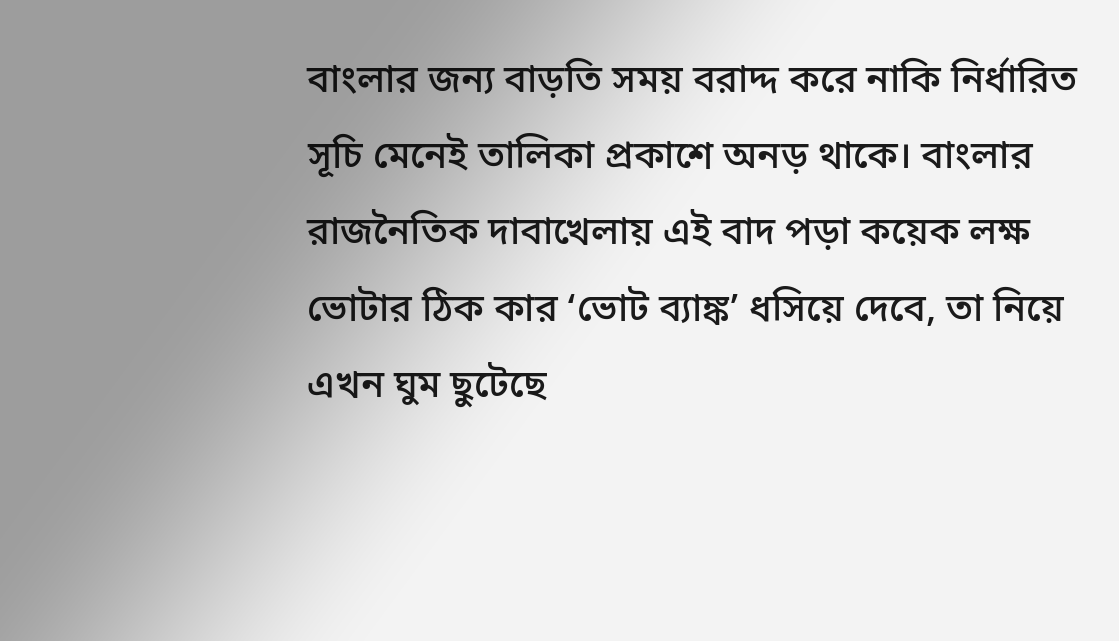বাংলার জন্য বাড়তি সময় বরাদ্দ করে নাকি নির্ধারিত সূচি মেনেই তালিকা প্রকাশে অনড় থাকে। বাংলার রাজনৈতিক দাবাখেলায় এই বাদ পড়া কয়েক লক্ষ ভোটার ঠিক কার ‘ভোট ব্যাঙ্ক’ ধসিয়ে দেবে, তা নিয়ে এখন ঘুম ছুটেছে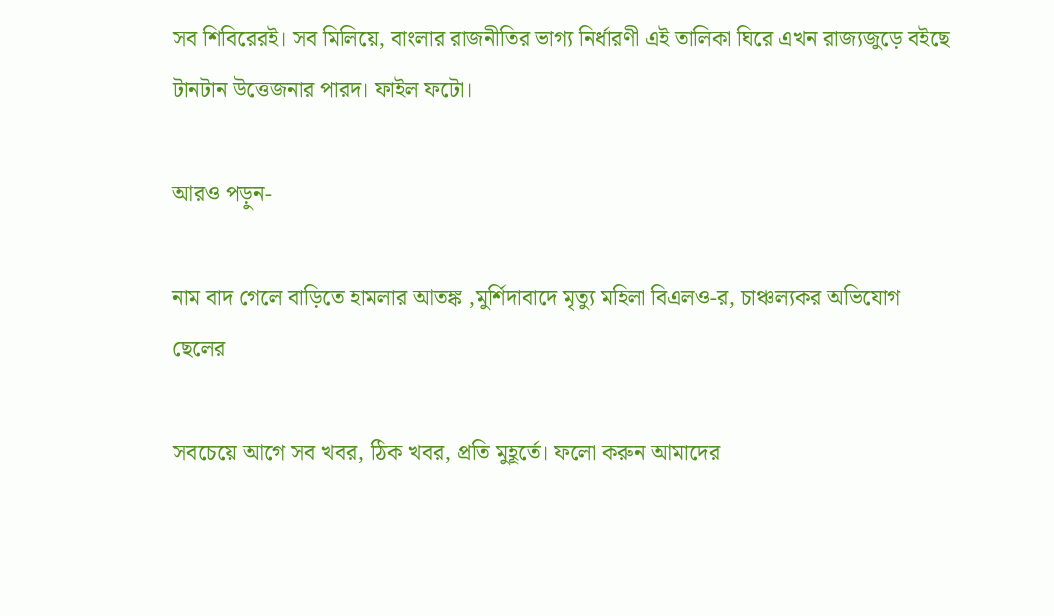সব শিবিরেরই। সব মিলিয়ে, বাংলার রাজনীতির ভাগ্য নির্ধারণী এই তালিকা ঘিরে এখন রাজ্যজুড়ে বইছে টানটান উত্তেজনার পারদ। ফাইল ফটো।

আরও পড়ুন-

নাম বাদ গেলে বাড়িতে হামলার আতঙ্ক ,মুর্শিদাবাদে মৃত্যু মহিলা বিএলও-র, চাঞ্চল্যকর অভিযোগ ছেলের

সবচেয়ে আগে সব খবর, ঠিক খবর, প্রতি মুহূর্তে। ফলো করুন আমাদের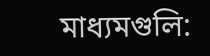মাধ্যমগুলি: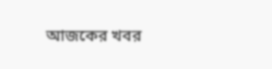আজকের খবর